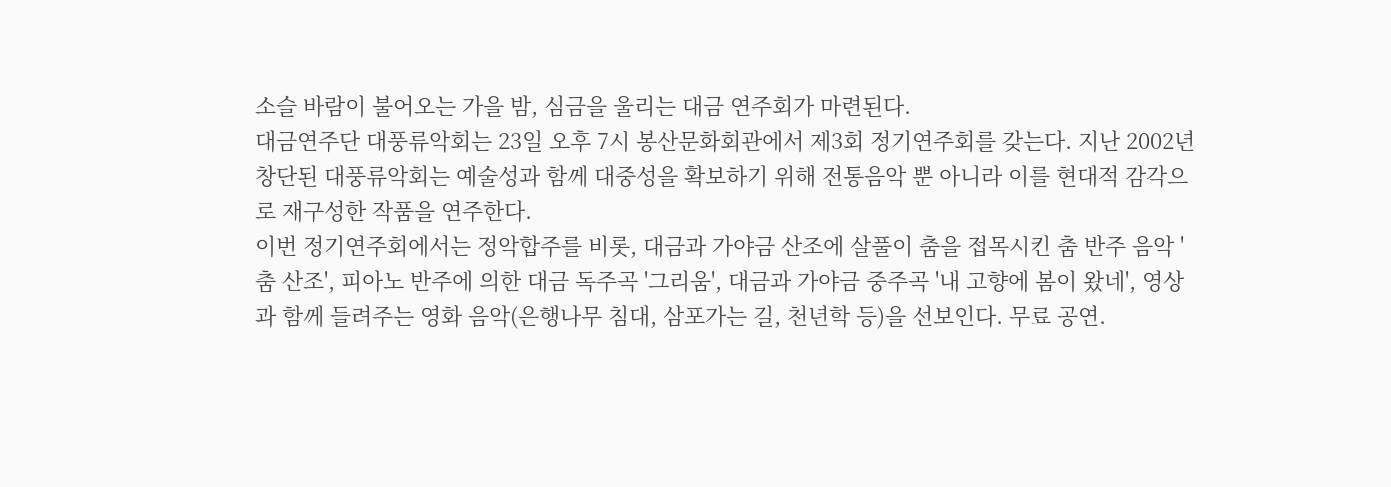소슬 바람이 불어오는 가을 밤, 심금을 울리는 대금 연주회가 마련된다.
대금연주단 대풍류악회는 23일 오후 7시 봉산문화회관에서 제3회 정기연주회를 갖는다. 지난 2002년 창단된 대풍류악회는 예술성과 함께 대중성을 확보하기 위해 전통음악 뿐 아니라 이를 현대적 감각으로 재구성한 작품을 연주한다.
이번 정기연주회에서는 정악합주를 비롯, 대금과 가야금 산조에 살풀이 춤을 접목시킨 춤 반주 음악 '춤 산조', 피아노 반주에 의한 대금 독주곡 '그리움', 대금과 가야금 중주곡 '내 고향에 봄이 왔네', 영상과 함께 들려주는 영화 음악(은행나무 침대, 삼포가는 길, 천년학 등)을 선보인다. 무료 공연.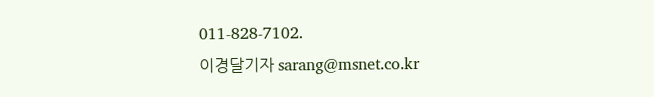011-828-7102.
이경달기자 sarang@msnet.co.kr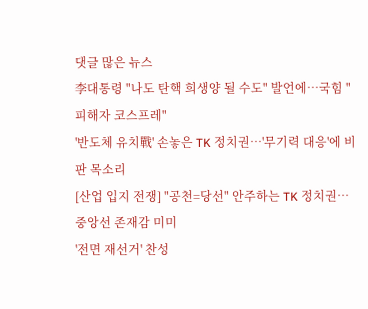댓글 많은 뉴스
李대통령 "나도 탄핵 희생양 될 수도" 발언에…국힘 "피해자 코스프레"
'반도체 유치戰' 손놓은 TK 정치권…'무기력 대응'에 비판 목소리
[산업 입지 전쟁] "공천=당선" 안주하는 TK 정치권…중앙선 존재감 미미
'전면 재선거' 찬성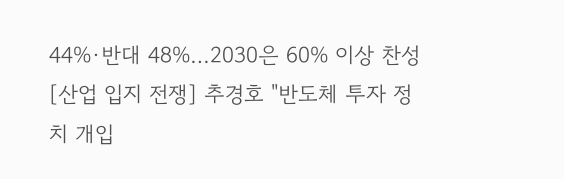44%·반대 48%…2030은 60% 이상 찬성
[산업 입지 전쟁] 추경호 "반도체 투자 정치 개입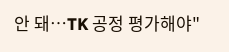안 돼…TK 공정 평가해야"